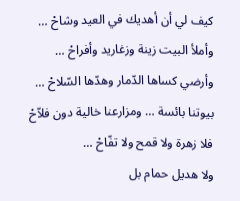كيف لي أن أهديك في العيد وشاحْ …
وأملأ البيت زينة وزغاريد وأفراحْ …
وأرضي كساها الدّمار وهدّها السّلاحْ …
بيوتنا بائسة … ومزارعنا خالية دون فلاّحْ
فلا زهرة ولا قمح ولا تفّاحْ …
ولا هديل حمام بل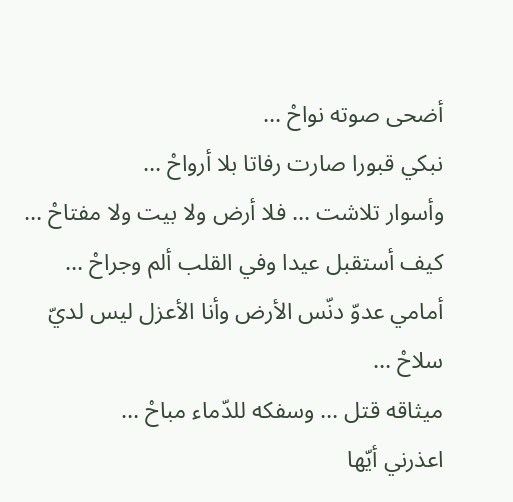أضحى صوته نواحْ …
نبكي قبورا صارت رفاتا بلا أرواحْ …
وأسوار تلاشت … فلا أرض ولا بيت ولا مفتاحْ …
كيف أستقبل عيدا وفي القلب ألم وجراحْ …
أمامي عدوّ دنّس الأرض وأنا الأعزل ليس لديّ سلاحْ …
ميثاقه قتل … وسفكه للدّماء مباحْ …
اعذرني أيّها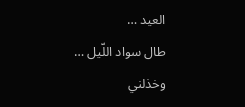العيد …
طال سواد اللّيل …
وخذلني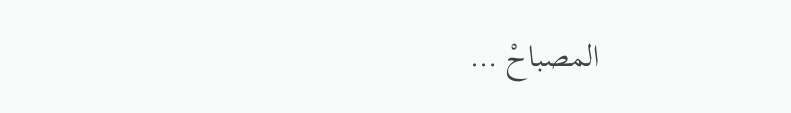المصباحْ …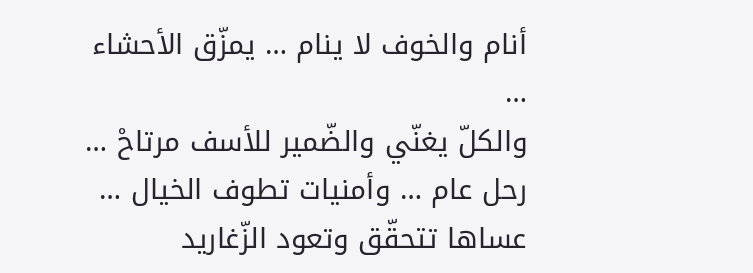أنام والخوف لا ينام … يمزّق الأحشاء …
والكلّ يغنّي والضّمير للأسف مرتاحْ …
رحل عام … وأمنيات تطوف الخيال …
عساها تتحقّق وتعود الزّغاريد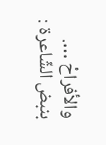والأفراحْ ….
بنبض الشّاعرة :